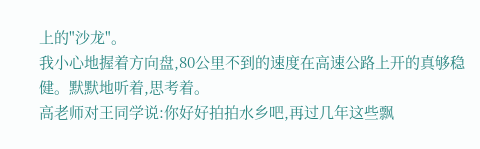上的"沙龙"。
我小心地握着方向盘,80公里不到的速度在高速公路上开的真够稳健。默默地听着,思考着。
高老师对王同学说:你好好拍拍水乡吧,再过几年这些飘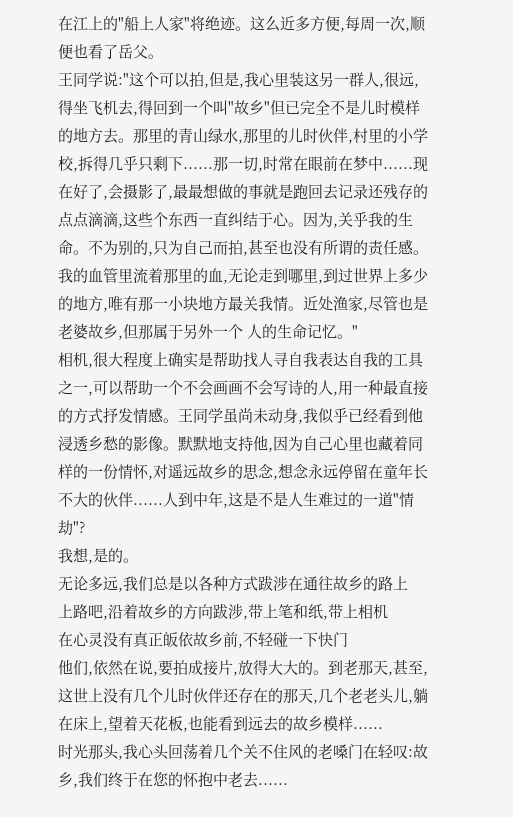在江上的"船上人家"将绝迹。这么近多方便,每周一次,顺便也看了岳父。
王同学说:"这个可以拍,但是,我心里装这另一群人,很远,得坐飞机去,得回到一个叫"故乡"但已完全不是儿时模样的地方去。那里的青山绿水,那里的儿时伙伴,村里的小学校,拆得几乎只剩下......那一切,时常在眼前在梦中......现在好了,会摄影了,最最想做的事就是跑回去记录还残存的点点滴滴,这些个东西一直纠结于心。因为,关乎我的生命。不为别的,只为自己而拍,甚至也没有所谓的责任感。我的血管里流着那里的血,无论走到哪里,到过世界上多少的地方,唯有那一小块地方最关我情。近处渔家,尽管也是老婆故乡,但那属于另外一个 人的生命记忆。"
相机,很大程度上确实是帮助找人寻自我表达自我的工具之一,可以帮助一个不会画画不会写诗的人,用一种最直接的方式抒发情感。王同学虽尚未动身,我似乎已经看到他浸透乡愁的影像。默默地支持他,因为自己心里也藏着同样的一份情怀,对遥远故乡的思念,想念永远停留在童年长不大的伙伴......人到中年,这是不是人生难过的一道"情劫"?
我想,是的。
无论多远,我们总是以各种方式跋涉在通往故乡的路上
上路吧,沿着故乡的方向跋涉,带上笔和纸,带上相机
在心灵没有真正皈依故乡前,不轻碰一下快门
他们,依然在说,要拍成接片,放得大大的。到老那天,甚至,这世上没有几个儿时伙伴还存在的那天,几个老老头儿,躺在床上,望着天花板,也能看到远去的故乡模样......
时光那头,我心头回荡着几个关不住风的老嗓门在轻叹:故乡,我们终于在您的怀抱中老去......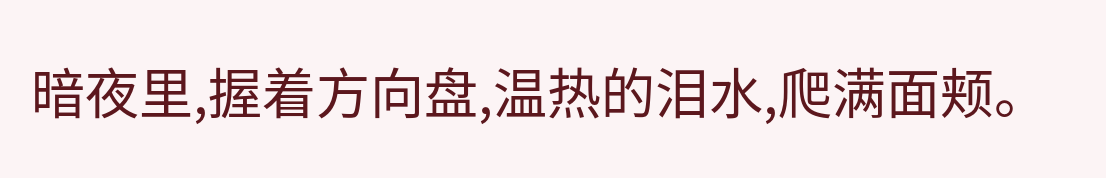暗夜里,握着方向盘,温热的泪水,爬满面颊。